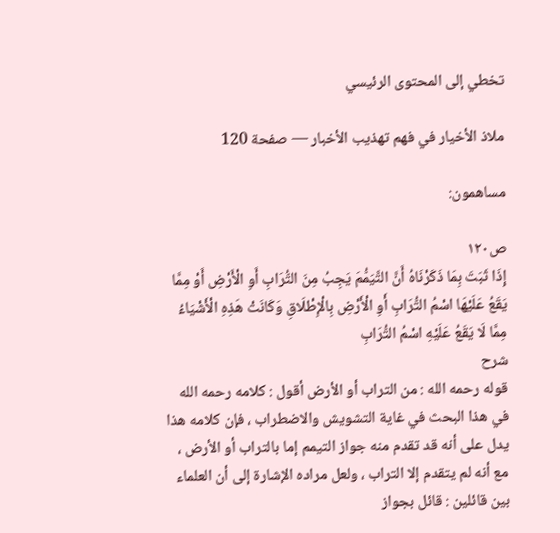تخطي إلى المحتوى الرئيسي

ملاذ الأخيار في فهم تهذيب الأخبار — صفحة 120

مساهمون:

ص١٢٠
إِذَا ثَبَتَ بِمَا ذَكَرْنَاهُ أَنَّ التَّيَمُّمَ يَجِبُ مِنَ التُّرَابِ أَوِ الْأَرْضِ أَوْ مِمَّا يَقَعُ عَلَيْهَا اسْمُ التُّرَابِ أَوِ الْأَرْضِ بِالْإِطْلَاقِ وَكَانَتْ هَذِهِ الْأَشْيَاءُ مِمَّا لَا يَقَعُ عَلَيْهِ اسْمُ التُّرَابِ
شرح
قوله رحمه الله : من التراب أو الأرض أقول : كلامه رحمه الله في هذا البحث في غاية التشويش والاضطراب ، فإن كلامه هذا يدل على أنه قد تقدم منه جواز التيمم إما بالتراب أو الأرض ، مع أنه لم يتقدم إلا التراب ، ولعل مراده الإشارة إلى أن العلماء بين قائلين : قائل بجواز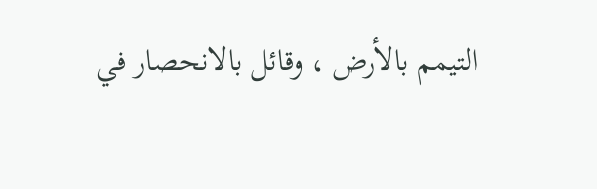التيمم بالأرض ، وقائل بالانحصار في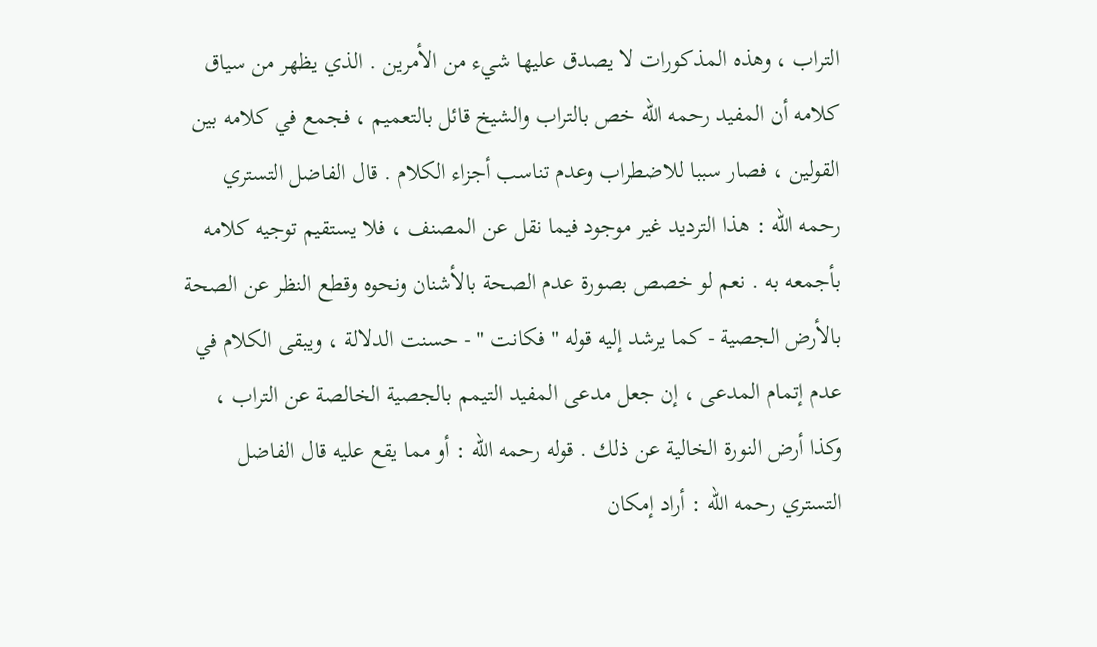التراب ، وهذه المذكورات لا يصدق عليها شيء من الأمرين . الذي يظهر من سياق كلامه أن المفيد رحمه الله خص بالتراب والشيخ قائل بالتعميم ، فجمع في كلامه بين القولين ، فصار سببا للاضطراب وعدم تناسب أجزاء الكلام . قال الفاضل التستري رحمه الله : هذا الترديد غير موجود فيما نقل عن المصنف ، فلا يستقيم توجيه كلامه بأجمعه به . نعم لو خصص بصورة عدم الصحة بالأشنان ونحوه وقطع النظر عن الصحة بالأرض الجصية - كما يرشد إليه قوله " فكانت " - حسنت الدلالة ، ويبقى الكلام في عدم إتمام المدعى ، إن جعل مدعى المفيد التيمم بالجصية الخالصة عن التراب ، وكذا أرض النورة الخالية عن ذلك . قوله رحمه الله : أو مما يقع عليه قال الفاضل التستري رحمه الله : أراد إمكان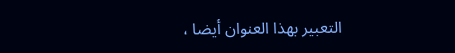التعبير بهذا العنوان أيضا ،